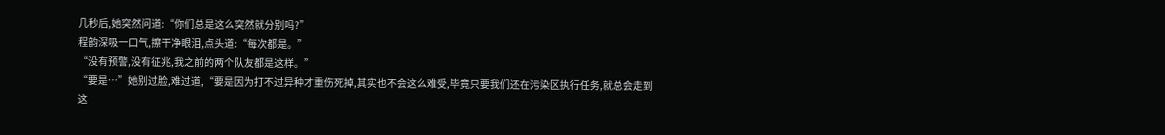几秒后,她突然问道:“你们总是这么突然就分别吗?”
程韵深吸一口气,擦干净眼泪,点头道:“每次都是。”
“没有预警,没有征兆,我之前的两个队友都是这样。”
“要是…”她别过脸,难过道,“要是因为打不过异种才重伤死掉,其实也不会这么难受,毕竟只要我们还在污染区执行任务,就总会走到这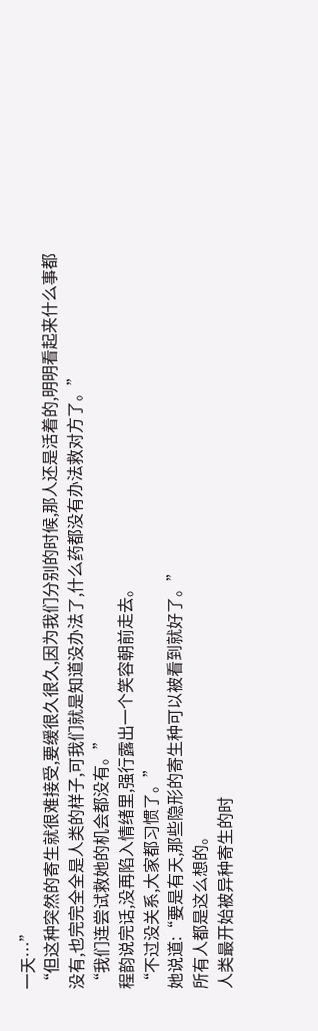一天…”
“但这种突然的寄生就很难接受,要缓很久很久,因为我们分别的时候,那人还是活着的,明明看起来什么事都没有,也完完全全是人类的样子,可我们就是知道没办法了,什么药都没有办法救对方了。”
“我们连尝试救她的机会都没有。”
程韵说完话,没再陷入情绪里,强行露出一个笑容朝前走去。
“不过没关系,大家都习惯了。”
她说道:“要是有天,那些隐形的寄生种可以被看到就好了。”
所有人都是这么想的。
人类最开始被异种寄生的时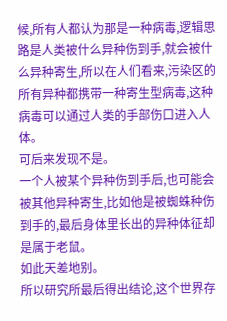候,所有人都认为那是一种病毒,逻辑思路是人类被什么异种伤到手,就会被什么异种寄生,所以在人们看来,污染区的所有异种都携带一种寄生型病毒,这种病毒可以通过人类的手部伤口进入人体。
可后来发现不是。
一个人被某个异种伤到手后,也可能会被其他异种寄生,比如他是被蜘蛛种伤到手的,最后身体里长出的异种体征却是属于老鼠。
如此天差地别。
所以研究所最后得出结论,这个世界存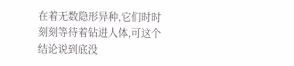在着无数隐形异种,它们时时刻刻等待着钻进人体,可这个结论说到底没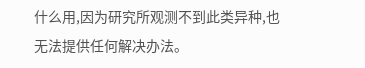什么用,因为研究所观测不到此类异种,也无法提供任何解决办法。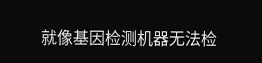就像基因检测机器无法检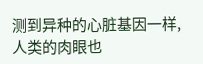测到异种的心脏基因一样,人类的肉眼也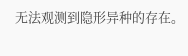无法观测到隐形异种的存在。